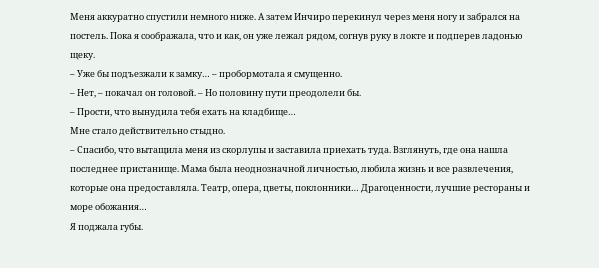Меня аккуратно спустили немного ниже. А затем Инчиро перекинул через меня ногу и забрался на постель. Пока я соображала, что и как, он уже лежал рядом, согнув руку в локте и подперев ладонью щеку.
– Уже бы подъезжали к замку… – пробормотала я смущенно.
– Нет, – покачал он головой. – Но половину пути преодолели бы.
– Прости, что вынудила тебя ехать на кладбище…
Мне стало действительно стыдно.
– Спасибо, что вытащила меня из скорлупы и заставила приехать туда. Взглянуть, где она нашла последнее пристанище. Мама была неоднозначной личностью, любила жизнь и все развлечения, которые она предоставляла. Театр, опера, цветы, поклонники… Драгоценности, лучшие рестораны и море обожания…
Я поджала губы.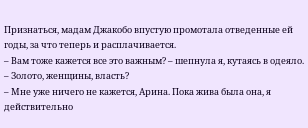Признаться, мадам Джакобо впустую промотала отведенные ей годы, за что теперь и расплачивается.
– Вам тоже кажется все это важным? – шепнула я, кутаясь в одеяло. – Золото, женщины, власть?
– Мне уже ничего не кажется, Арина. Пока жива была она, я действительно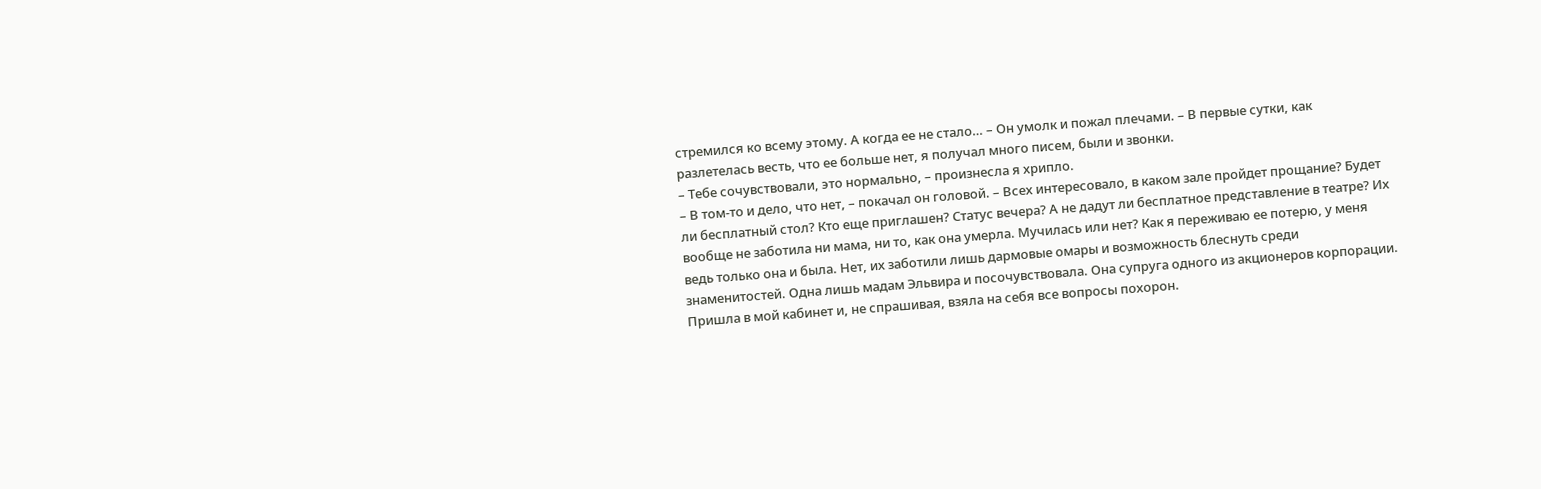стремился ко всему этому. А когда ее не стало… – Он умолк и пожал плечами. – В первые сутки, как разлетелась весть, что ее больше нет, я получал много писем, были и звонки.
– Тебе сочувствовали, это нормально, – произнесла я хрипло.
– В том-то и дело, что нет, – покачал он головой. – Всех интересовало, в каком зале пройдет прощание? Будет ли бесплатный стол? Кто еще приглашен? Статус вечера? А не дадут ли бесплатное представление в театре? Их вообще не заботила ни мама, ни то, как она умерла. Мучилась или нет? Как я переживаю ее потерю, у меня ведь только она и была. Нет, их заботили лишь дармовые омары и возможность блеснуть среди знаменитостей. Одна лишь мадам Эльвира и посочувствовала. Она супруга одного из акционеров корпорации. Пришла в мой кабинет и, не спрашивая, взяла на себя все вопросы похорон.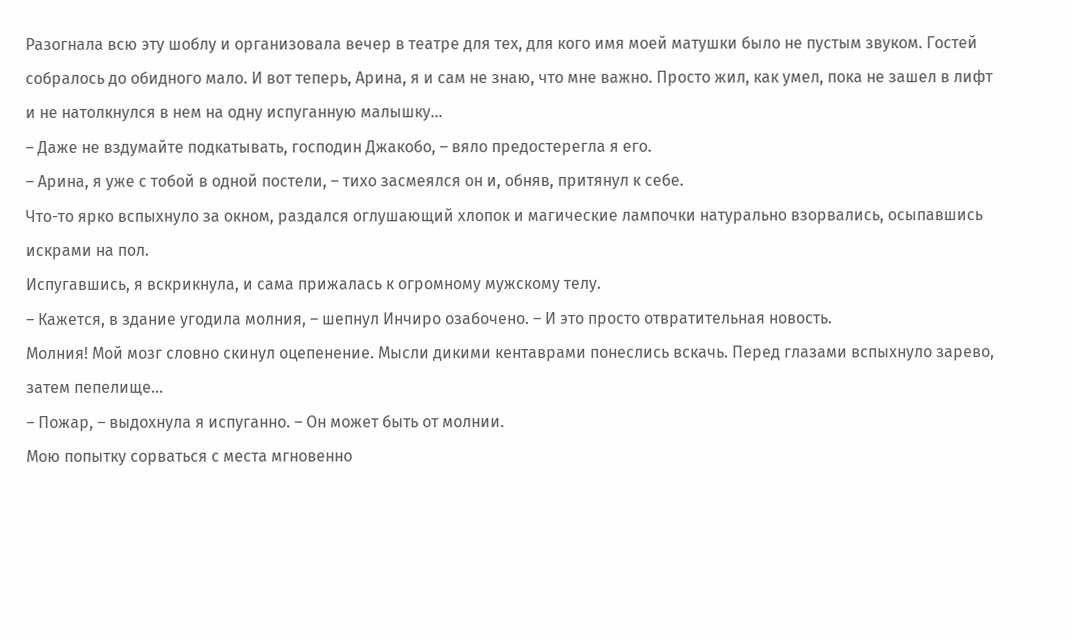Разогнала всю эту шоблу и организовала вечер в театре для тех, для кого имя моей матушки было не пустым звуком. Гостей собралось до обидного мало. И вот теперь, Арина, я и сам не знаю, что мне важно. Просто жил, как умел, пока не зашел в лифт и не натолкнулся в нем на одну испуганную малышку…
– Даже не вздумайте подкатывать, господин Джакобо, – вяло предостерегла я его.
– Арина, я уже с тобой в одной постели, – тихо засмеялся он и, обняв, притянул к себе.
Что-то ярко вспыхнуло за окном, раздался оглушающий хлопок и магические лампочки натурально взорвались, осыпавшись искрами на пол.
Испугавшись, я вскрикнула, и сама прижалась к огромному мужскому телу.
– Кажется, в здание угодила молния, – шепнул Инчиро озабочено. – И это просто отвратительная новость.
Молния! Мой мозг словно скинул оцепенение. Мысли дикими кентаврами понеслись вскачь. Перед глазами вспыхнуло зарево, затем пепелище…
– Пожар, – выдохнула я испуганно. – Он может быть от молнии.
Мою попытку сорваться с места мгновенно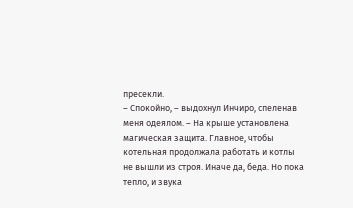пресекли.
– Спокойно, – выдохнул Инчиро, спеленав меня одеялом. – На крыше установлена магическая защита. Главное, чтобы котельная продолжала работать и котлы не вышли из строя. Иначе да, беда. Но пока тепло, и звука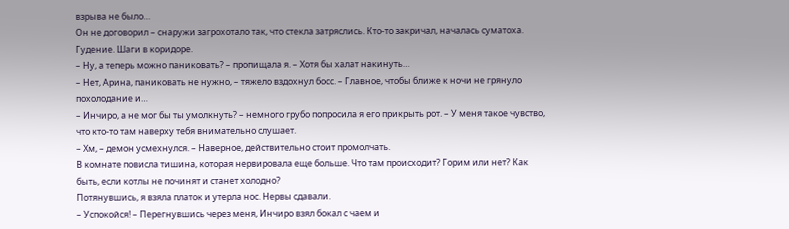взрыва не было…
Он не договорил – снаружи загрохотало так, что стекла затряслись. Кто-то закричал, началась суматоха. Гудение. Шаги в коридоре.
– Ну, а теперь можно паниковать? – пропищала я. – Хотя бы халат накинуть…
– Нет, Арина, паниковать не нужно, – тяжело вздохнул босс. – Главное, чтобы ближе к ночи не грянуло похолодание и…
– Инчиро, а не мог бы ты умолкнуть? – немного грубо попросила я его прикрыть рот. – У меня такое чувство, что кто-то там наверху тебя внимательно слушает.
– Хм, – демон усмехнулся. – Наверное, действительно стоит промолчать.
В комнате повисла тишина, которая нервировала еще больше. Что там происходит? Горим или нет? Как быть, если котлы не починят и станет холодно?
Потянувшись, я взяла платок и утерла нос. Нервы сдавали.
– Успокойся! – Перегнувшись через меня, Инчиро взял бокал с чаем и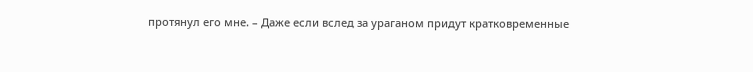протянул его мне. – Даже если вслед за ураганом придут кратковременные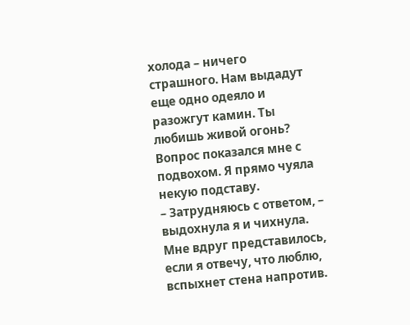холода – ничего страшного. Нам выдадут еще одно одеяло и разожгут камин. Ты любишь живой огонь?
Вопрос показался мне с подвохом. Я прямо чуяла некую подставу.
– Затрудняюсь с ответом, – выдохнула я и чихнула.
Мне вдруг представилось, если я отвечу, что люблю, вспыхнет стена напротив.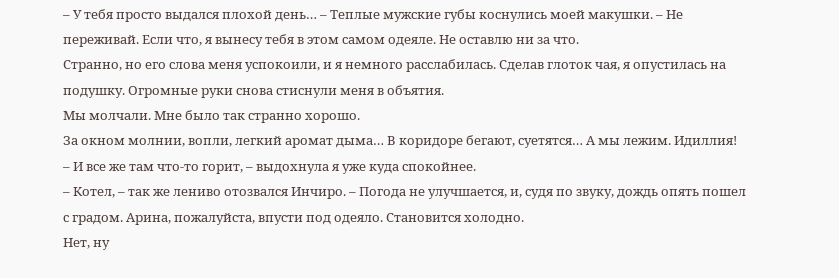– У тебя просто выдался плохой день… – Теплые мужские губы коснулись моей макушки. – Не переживай. Если что, я вынесу тебя в этом самом одеяле. Не оставлю ни за что.
Странно, но его слова меня успокоили, и я немного расслабилась. Сделав глоток чая, я опустилась на подушку. Огромные руки снова стиснули меня в объятия.
Мы молчали. Мне было так странно хорошо.
За окном молнии, вопли, легкий аромат дыма… В коридоре бегают, суетятся… А мы лежим. Идиллия!
– И все же там что-то горит, – выдохнула я уже куда спокойнее.
– Котел, – так же лениво отозвался Инчиро. – Погода не улучшается, и, судя по звуку, дождь опять пошел с градом. Арина, пожалуйста, впусти под одеяло. Становится холодно.
Нет, ну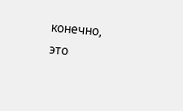конечно, это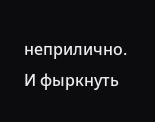неприлично. И фыркнуть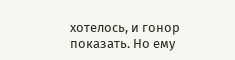хотелось, и гонор показать. Но ему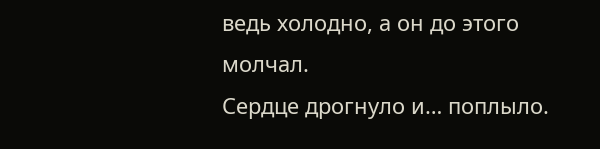ведь холодно, а он до этого молчал.
Сердце дрогнуло и… поплыло.